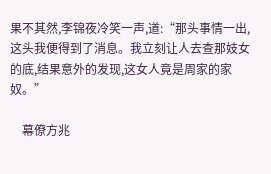果不其然,李锦夜冷笑一声,道:“那头事情一出,这头我便得到了消息。我立刻让人去查那妓女的底,结果意外的发现,这女人竟是周家的家奴。”

    幕僚方兆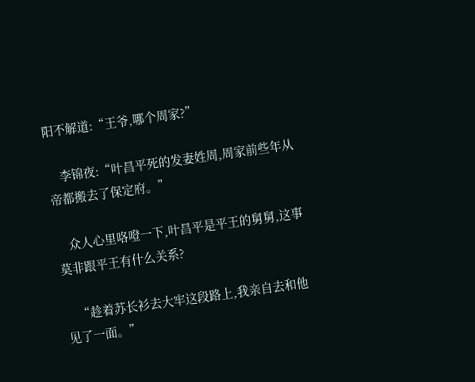阳不解道:“王爷,哪个周家?”

    李锦夜:“叶昌平死的发妻姓周,周家前些年从帝都搬去了保定府。”

    众人心里咯噔一下,叶昌平是平王的舅舅,这事莫非跟平王有什么关系?

    “趁着苏长衫去大牢这段路上,我亲自去和他见了一面。”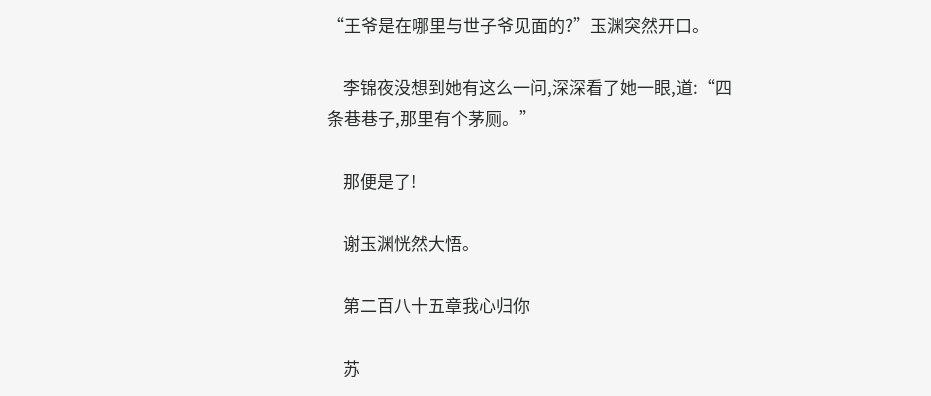“王爷是在哪里与世子爷见面的?”玉渊突然开口。

    李锦夜没想到她有这么一问,深深看了她一眼,道:“四条巷巷子,那里有个茅厕。”

    那便是了!

    谢玉渊恍然大悟。

    第二百八十五章我心归你

    苏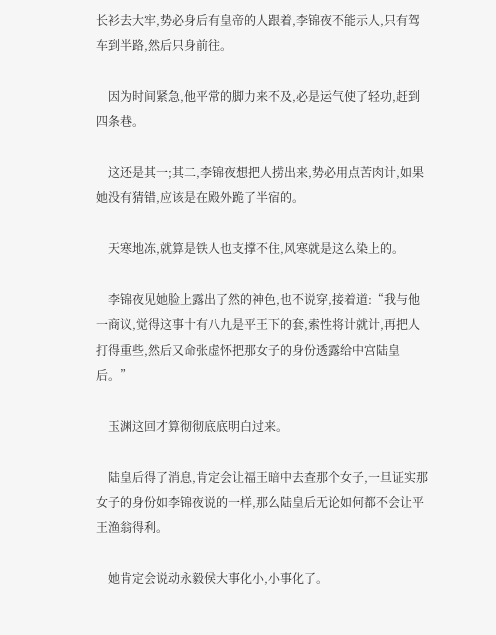长衫去大牢,势必身后有皇帝的人跟着,李锦夜不能示人,只有驾车到半路,然后只身前往。

    因为时间紧急,他平常的脚力来不及,必是运气使了轻功,赶到四条巷。

    这还是其一;其二,李锦夜想把人捞出来,势必用点苦肉计,如果她没有猜错,应该是在殿外跪了半宿的。

    天寒地冻,就算是铁人也支撑不住,风寒就是这么染上的。

    李锦夜见她脸上露出了然的神色,也不说穿,接着道:“我与他一商议,觉得这事十有八九是平王下的套,索性将计就计,再把人打得重些,然后又命张虚怀把那女子的身份透露给中宫陆皇后。”

    玉渊这回才算彻彻底底明白过来。

    陆皇后得了消息,肯定会让福王暗中去查那个女子,一旦证实那女子的身份如李锦夜说的一样,那么陆皇后无论如何都不会让平王渔翁得利。

    她肯定会说动永毅侯大事化小,小事化了。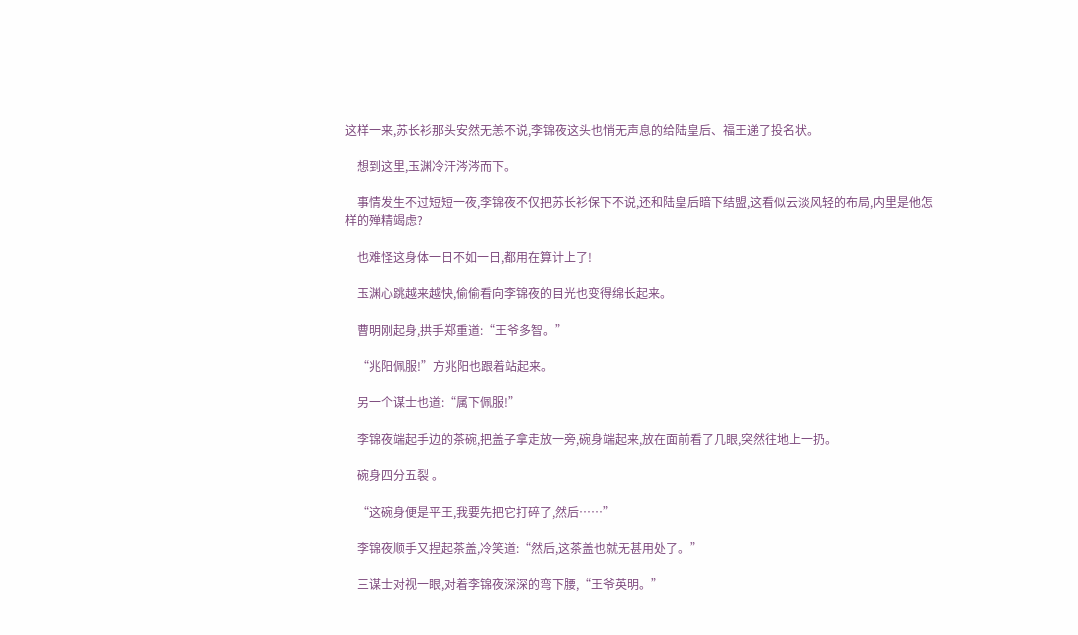这样一来,苏长衫那头安然无恙不说,李锦夜这头也悄无声息的给陆皇后、福王递了投名状。

    想到这里,玉渊冷汗涔涔而下。

    事情发生不过短短一夜,李锦夜不仅把苏长衫保下不说,还和陆皇后暗下结盟,这看似云淡风轻的布局,内里是他怎样的殚精竭虑?

    也难怪这身体一日不如一日,都用在算计上了!

    玉渊心跳越来越快,偷偷看向李锦夜的目光也变得绵长起来。

    曹明刚起身,拱手郑重道:“王爷多智。”

    “兆阳佩服!”方兆阳也跟着站起来。

    另一个谋士也道:“属下佩服!”

    李锦夜端起手边的茶碗,把盖子拿走放一旁,碗身端起来,放在面前看了几眼,突然往地上一扔。

    碗身四分五裂 。

    “这碗身便是平王,我要先把它打碎了,然后……”

    李锦夜顺手又捏起茶盖,冷笑道:“然后,这茶盖也就无甚用处了。”

    三谋士对视一眼,对着李锦夜深深的弯下腰,“王爷英明。”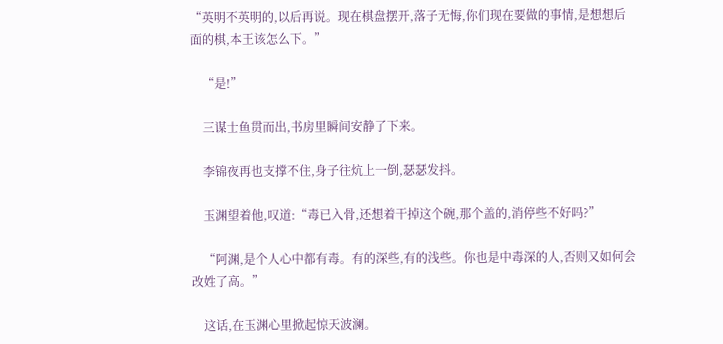“英明不英明的,以后再说。现在棋盘摆开,落子无悔,你们现在要做的事情,是想想后面的棋,本王该怎么下。”

    “是!”

    三谋士鱼贯而出,书房里瞬间安静了下来。

    李锦夜再也支撑不住,身子往炕上一倒,瑟瑟发抖。

    玉渊望着他,叹道:“毒已入骨,还想着干掉这个碗,那个盖的,消停些不好吗?”

    “阿渊,是个人心中都有毒。有的深些,有的浅些。你也是中毒深的人,否则又如何会改姓了高。”

    这话,在玉渊心里掀起惊天波澜。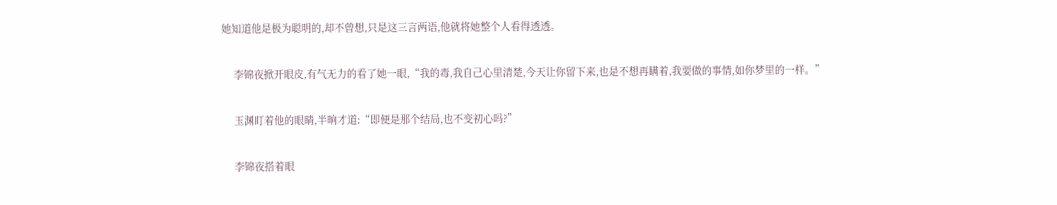她知道他是极为聪明的,却不曾想,只是这三言两语,他就将她整个人看得透透。

    李锦夜掀开眼皮,有气无力的看了她一眼,“我的毒,我自己心里清楚,今天让你留下来,也是不想再瞒着,我要做的事情,如你梦里的一样。”

    玉渊盯着他的眼睛,半晌才道:“即便是那个结局,也不变初心吗?”

    李锦夜搭着眼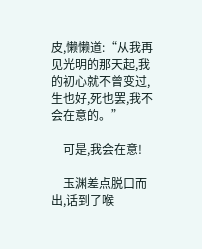皮,懒懒道:“从我再见光明的那天起,我的初心就不曾变过,生也好,死也罢,我不会在意的。”

    可是,我会在意!

    玉渊差点脱口而出,话到了喉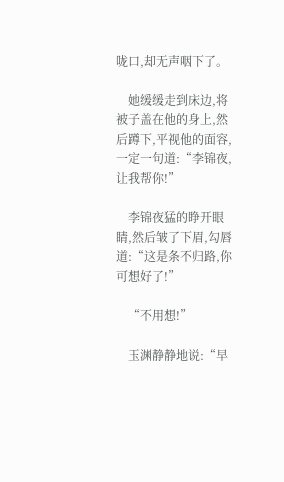咙口,却无声咽下了。

    她缓缓走到床边,将被子盖在他的身上,然后蹲下,平视他的面容,一定一句道:“李锦夜,让我帮你!”

    李锦夜猛的睁开眼睛,然后皱了下眉,勾唇道:“这是条不归路,你可想好了!”

    “不用想!”

    玉渊静静地说:“早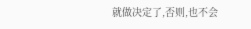就做决定了,否则,也不会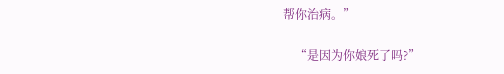帮你治病。”

    “是因为你娘死了吗?”